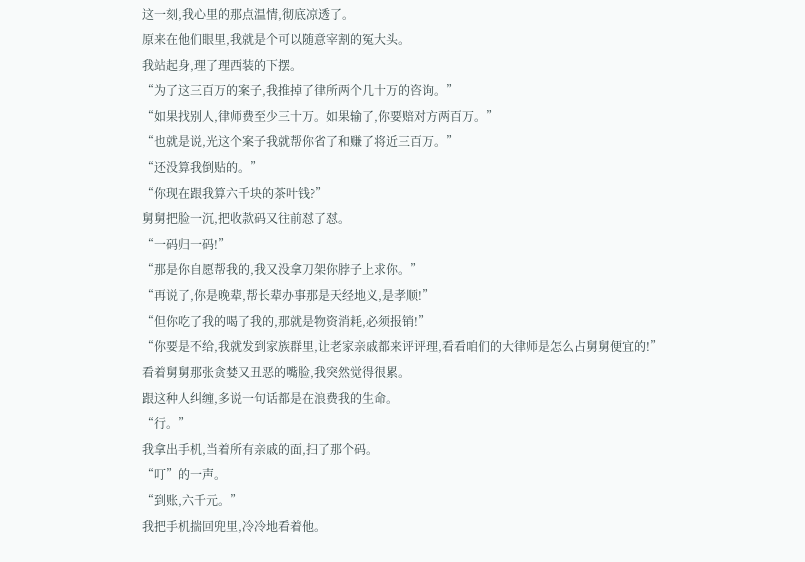这一刻,我心里的那点温情,彻底凉透了。
原来在他们眼里,我就是个可以随意宰割的冤大头。
我站起身,理了理西装的下摆。
“为了这三百万的案子,我推掉了律所两个几十万的咨询。”
“如果找别人,律师费至少三十万。如果输了,你要赔对方两百万。”
“也就是说,光这个案子我就帮你省了和赚了将近三百万。”
“还没算我倒贴的。”
“你现在跟我算六千块的茶叶钱?”
舅舅把脸一沉,把收款码又往前怼了怼。
“一码归一码!”
“那是你自愿帮我的,我又没拿刀架你脖子上求你。”
“再说了,你是晚辈,帮长辈办事那是天经地义,是孝顺!”
“但你吃了我的喝了我的,那就是物资消耗,必须报销!”
“你要是不给,我就发到家族群里,让老家亲戚都来评评理,看看咱们的大律师是怎么占舅舅便宜的!”
看着舅舅那张贪婪又丑恶的嘴脸,我突然觉得很累。
跟这种人纠缠,多说一句话都是在浪费我的生命。
“行。”
我拿出手机,当着所有亲戚的面,扫了那个码。
“叮”的一声。
“到账,六千元。”
我把手机揣回兜里,冷冷地看着他。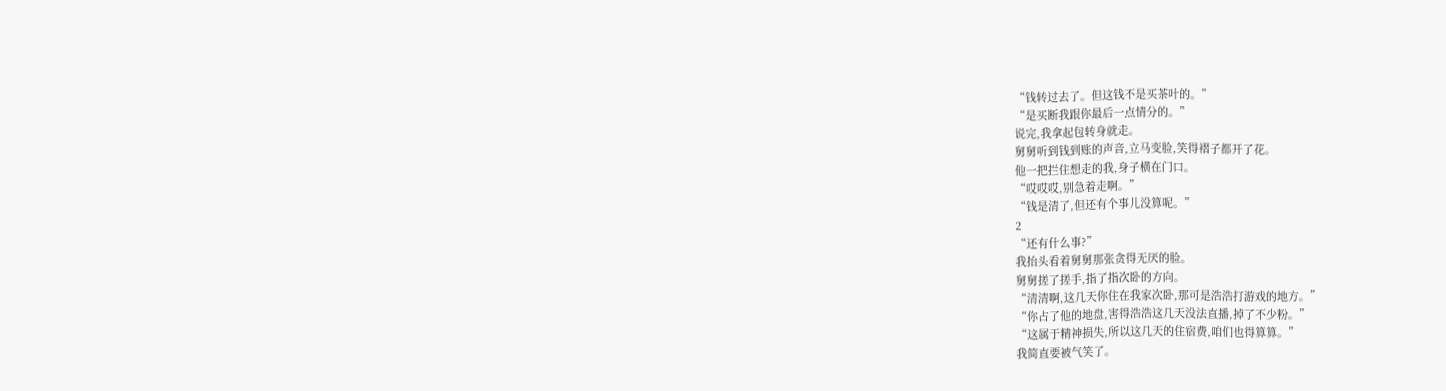“钱转过去了。但这钱不是买茶叶的。”
“是买断我跟你最后一点情分的。”
说完,我拿起包转身就走。
舅舅听到钱到账的声音,立马变脸,笑得褶子都开了花。
他一把拦住想走的我,身子横在门口。
“哎哎哎,别急着走啊。”
“钱是清了,但还有个事儿没算呢。”
2
“还有什么事?”
我抬头看着舅舅那张贪得无厌的脸。
舅舅搓了搓手,指了指次卧的方向。
“清清啊,这几天你住在我家次卧,那可是浩浩打游戏的地方。”
“你占了他的地盘,害得浩浩这几天没法直播,掉了不少粉。”
“这属于精神损失,所以这几天的住宿费,咱们也得算算。”
我简直要被气笑了。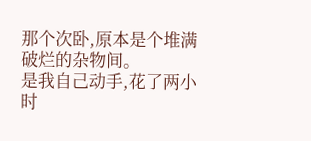那个次卧,原本是个堆满破烂的杂物间。
是我自己动手,花了两小时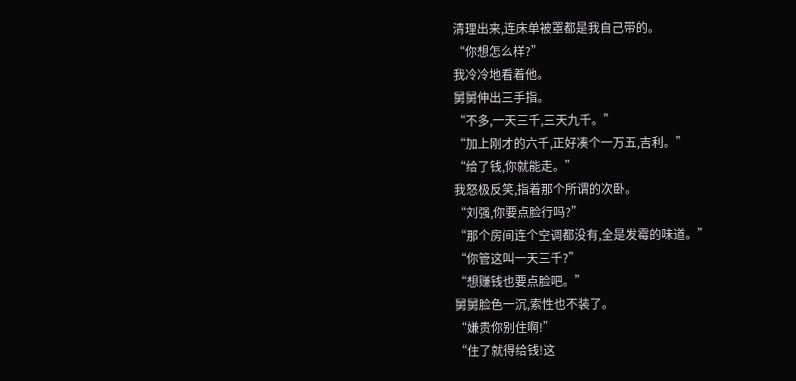清理出来,连床单被罩都是我自己带的。
“你想怎么样?”
我冷冷地看着他。
舅舅伸出三手指。
“不多,一天三千,三天九千。”
“加上刚才的六千,正好凑个一万五,吉利。”
“给了钱,你就能走。”
我怒极反笑,指着那个所谓的次卧。
“刘强,你要点脸行吗?”
“那个房间连个空调都没有,全是发霉的味道。”
“你管这叫一天三千?”
“想赚钱也要点脸吧。”
舅舅脸色一沉,索性也不装了。
“嫌贵你别住啊!”
“住了就得给钱!这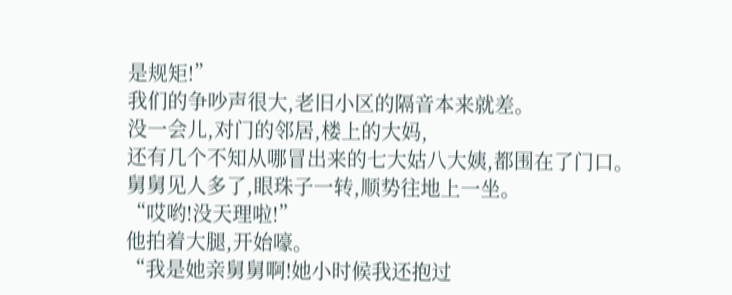是规矩!”
我们的争吵声很大,老旧小区的隔音本来就差。
没一会儿,对门的邻居,楼上的大妈,
还有几个不知从哪冒出来的七大姑八大姨,都围在了门口。
舅舅见人多了,眼珠子一转,顺势往地上一坐。
“哎哟!没天理啦!”
他拍着大腿,开始嚎。
“我是她亲舅舅啊!她小时候我还抱过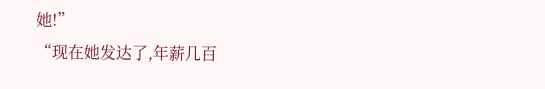她!”
“现在她发达了,年薪几百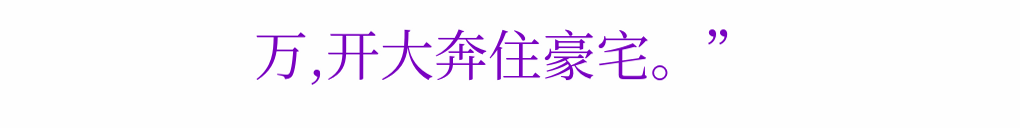万,开大奔住豪宅。”